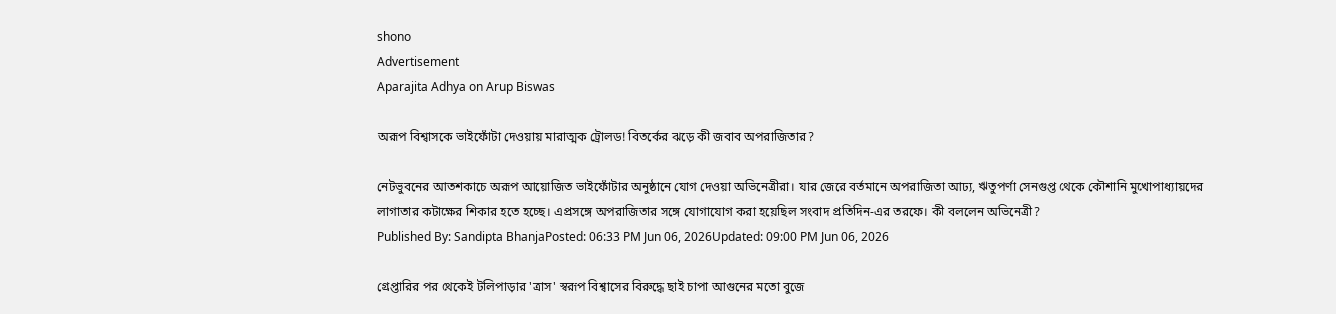shono
Advertisement
Aparajita Adhya on Arup Biswas

অরূপ বিশ্বাসকে ভাইফোঁটা দেওয়ায় মারাত্মক ট্রোলড! বিতর্কের ঝড়ে কী জবাব অপরাজিতার?

নেটভুবনের আতশকাচে অরূপ আয়োজিত ভাইফোঁটার অনুষ্ঠানে যোগ দেওয়া অভিনেত্রীরা। যার জেরে বর্তমানে অপরাজিতা আঢ্য, ঋতুপর্ণা সেনগুপ্ত থেকে কৌশানি মুখোপাধ্যায়দের লাগাতার কটাক্ষের শিকার হতে হচ্ছে। এপ্রসঙ্গে অপরাজিতার সঙ্গে যোগাযোগ করা হয়েছিল সংবাদ প্রতিদিন-এর তরফে। কী বললেন অভিনেত্রী?
Published By: Sandipta BhanjaPosted: 06:33 PM Jun 06, 2026Updated: 09:00 PM Jun 06, 2026

গ্রেপ্তারির পর থেকেই টলিপাড়ার 'ত্রাস' স্বরূপ বিশ্বাসের বিরুদ্ধে ছাই চাপা আগুনের মতো বুজে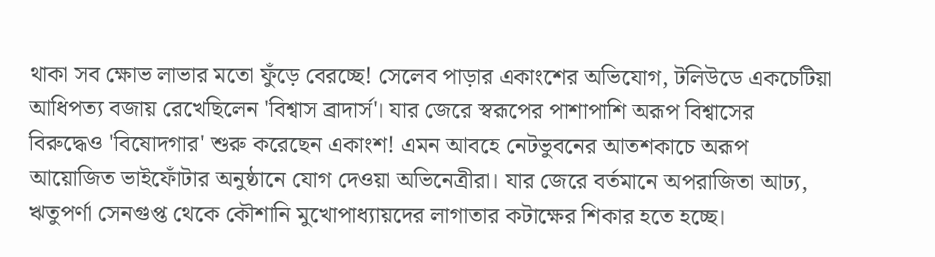থাকা সব ক্ষোভ লাভার মতো ফুঁড়ে বেরচ্ছে! সেলেব পাড়ার একাংশের অভিযোগ, টলিউডে একচেটিয়া আধিপত্য বজায় রেখেছিলেন 'বিশ্বাস ব্রাদার্স'। যার জেরে স্বরূপের পাশাপাশি অরূপ বিশ্বাসের বিরুদ্ধেও 'বিষোদগার' শুরু করেছেন একাংশ! এমন আবহে নেটভুবনের আতশকাচে অরূপ আয়োজিত ভাইফোঁটার অনুষ্ঠানে যোগ দেওয়া অভিনেত্রীরা। যার জেরে বর্তমানে অপরাজিতা আঢ্য, ঋতুপর্ণা সেনগুপ্ত থেকে কৌশানি মুখোপাধ্যায়দের লাগাতার কটাক্ষের শিকার হতে হচ্ছে।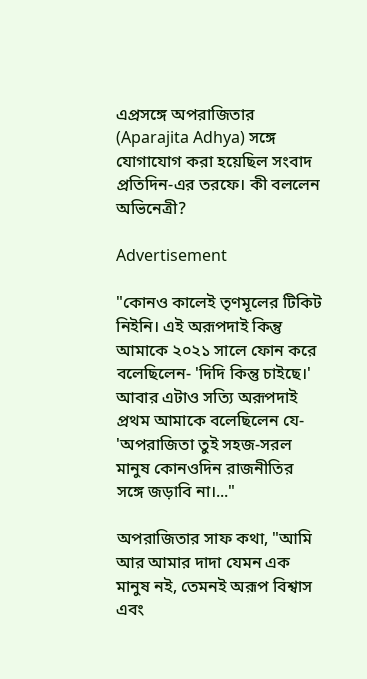এপ্রসঙ্গে অপরাজিতার (Aparajita Adhya) সঙ্গে যোগাযোগ করা হয়েছিল সংবাদ প্রতিদিন-এর তরফে। কী বললেন অভিনেত্রী?

Advertisement

"কোনও কালেই তৃণমূলের টিকিট নিইনি। এই অরূপদাই কিন্তু আমাকে ২০২১ সালে ফোন করে বলেছিলেন- 'দিদি কিন্তু চাইছে।' আবার এটাও সত্যি অরূপদাই প্রথম আমাকে বলেছিলেন যে- 'অপরাজিতা তুই সহজ-সরল মানুষ কোনওদিন রাজনীতির সঙ্গে জড়াবি না।..."

অপরাজিতার সাফ কথা, "আমি আর আমার দাদা যেমন এক মানুষ নই, তেমনই অরূপ বিশ্বাস এবং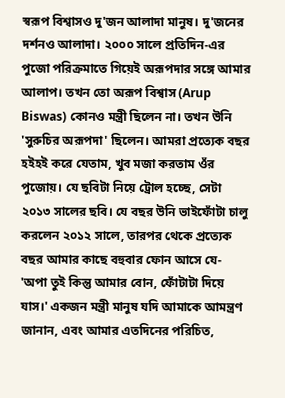স্বরূপ বিশ্বাসও দু'জন আলাদা মানুষ। দু'জনের দর্শনও আলাদা। ২০০০ সালে প্রতিদিন-এর পুজো পরিক্রমাতে গিয়েই অরূপদার সঙ্গে আমার আলাপ। তখন তো অরূপ বিশ্বাস (Arup Biswas) কোনও মন্ত্রী ছিলেন না। তখন উনি 'সুরুচির অরূপদা' ছিলেন। আমরা প্রত্যেক বছর হইহই করে যেতাম, খুব মজা করতাম ওঁর পুজোয়। যে ছবিটা নিয়ে ট্রোল হচ্ছে, সেটা ২০১৩ সালের ছবি। যে বছর উনি ভাইফোঁটা চালু করলেন ২০১২ সালে, তারপর থেকে প্রত্যেক বছর আমার কাছে বহুবার ফোন আসে যে- 'অপা তুই কিন্তু আমার বোন, ফোঁটাটা দিয়ে যাস।' একজন মন্ত্রী মানুষ যদি আমাকে আমন্ত্রণ জানান, এবং আমার এতদিনের পরিচিত,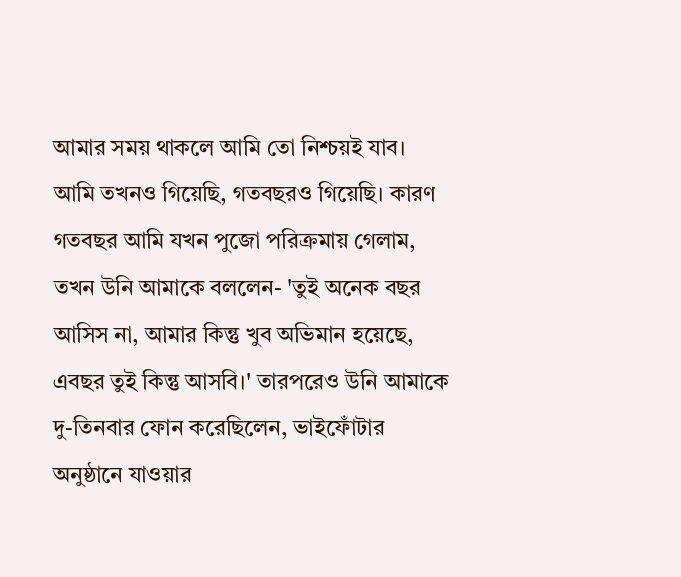আমার সময় থাকলে আমি তো নিশ্চয়ই যাব। আমি তখনও গিয়েছি, গতবছরও গিয়েছি। কারণ গতবছর আমি যখন পুজো পরিক্রমায় গেলাম, তখন উনি আমাকে বললেন- 'তুই অনেক বছর আসিস না, আমার কিন্তু খুব অভিমান হয়েছে, এবছর তুই কিন্তু আসবি।' তারপরেও উনি আমাকে দু-তিনবার ফোন করেছিলেন, ভাইফোঁটার অনুষ্ঠানে যাওয়ার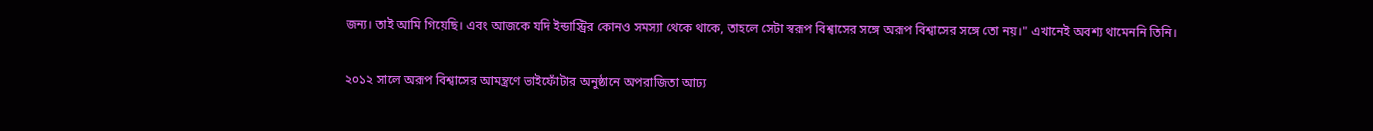জন্য। তাই আমি গিয়েছি। এবং আজকে যদি ইন্ডাস্ট্রির কোনও সমস্যা থেকে থাকে, তাহলে সেটা স্বরূপ বিশ্বাসের সঙ্গে অরূপ বিশ্বাসের সঙ্গে তো নয়।" এখানেই অবশ্য থামেননি তিনি।

২০১২ সালে অরূপ বিশ্বাসের আমন্ত্রণে ভাইফোঁটার অনুষ্ঠানে অপরাজিতা আঢ্য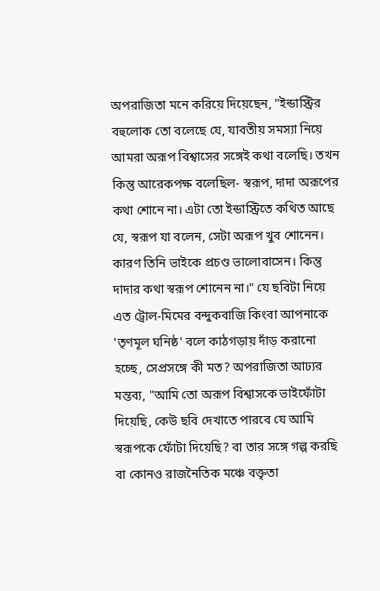অপরাজিতা মনে করিয়ে দিয়েছেন, "ইন্ডাস্ট্রির বহুলোক তো বলেছে যে, যাবতীয় সমস্যা নিয়ে আমরা অরূপ বিশ্বাসের সঙ্গেই কথা বলেছি। তখন কিন্তু আরেকপক্ষ বলেছিল- স্বরূপ, দাদা অরূপের কথা শোনে না। এটা তো ইন্ডাস্ট্রিতে কথিত আছে যে, স্বরূপ যা বলেন, সেটা অরূপ খুব শোনেন। কারণ তিনি ভাইকে প্রচণ্ড ভালোবাসেন। কিন্তু দাদার কথা স্বরূপ শোনেন না।" যে ছবিটা নিয়ে এত ট্রোল-মিমের বন্দুকবাজি কিংবা আপনাকে 'তৃণমূল ঘনিষ্ঠ' বলে কাঠগড়ায় দাঁড় করানো হচ্ছে, সেপ্রসঙ্গে কী মত? অপরাজিতা আঢ্যর মন্তব্য, "আমি তো অরূপ বিশ্বাসকে ভাইফোঁটা দিয়েছি, কেউ ছবি দেখাতে পারবে যে আমি স্বরূপকে ফোঁটা দিয়েছি? বা তার সঙ্গে গল্প করছি বা কোনও রাজনৈতিক মঞ্চে বক্তৃতা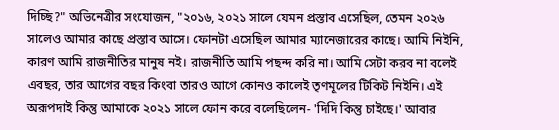দিচ্ছি?" অভিনেত্রীর সংযোজন, "২০১৬, ২০২১ সালে যেমন প্রস্তাব এসেছিল, তেমন ২০২৬ সালেও আমার কাছে প্রস্তাব আসে। ফোনটা এসেছিল আমার ম্যানেজারের কাছে। আমি নিইনি, কারণ আমি রাজনীতির মানুষ নই। রাজনীতি আমি পছন্দ করি না। আমি সেটা করব না বলেই এবছর, তার আগের বছর কিংবা তারও আগে কোনও কালেই তৃণমূলের টিকিট নিইনি। এই অরূপদাই কিন্তু আমাকে ২০২১ সালে ফোন করে বলেছিলেন- 'দিদি কিন্তু চাইছে।' আবার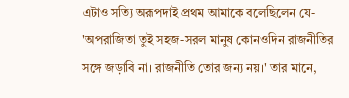এটাও সত্যি অরূপদাই প্রথম আমাকে বলেছিলেন যে- 'অপরাজিতা তুই সহজ-সরল মানুষ কোনওদিন রাজনীতির সঙ্গে জড়াবি না। রাজনীতি তোর জন্য নয়।' তার মানে,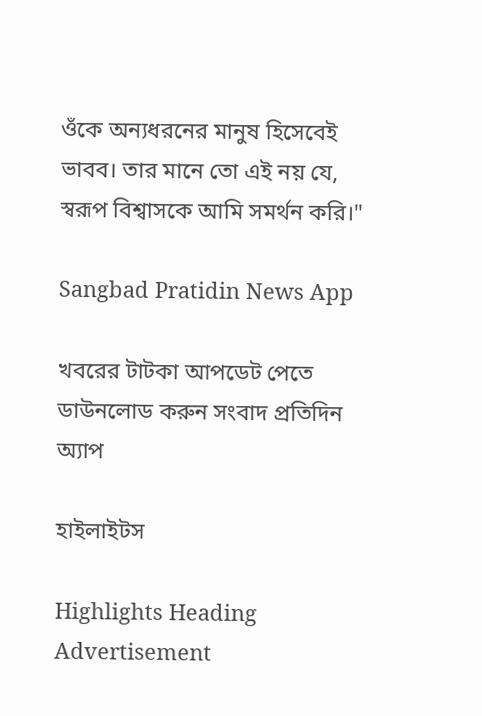ওঁকে অন্যধরনের মানুষ হিসেবেই ভাবব। তার মানে তো এই নয় যে, স্বরূপ বিশ্বাসকে আমি সমর্থন করি।"

Sangbad Pratidin News App

খবরের টাটকা আপডেট পেতে ডাউনলোড করুন সংবাদ প্রতিদিন অ্যাপ

হাইলাইটস

Highlights Heading
Advertisement